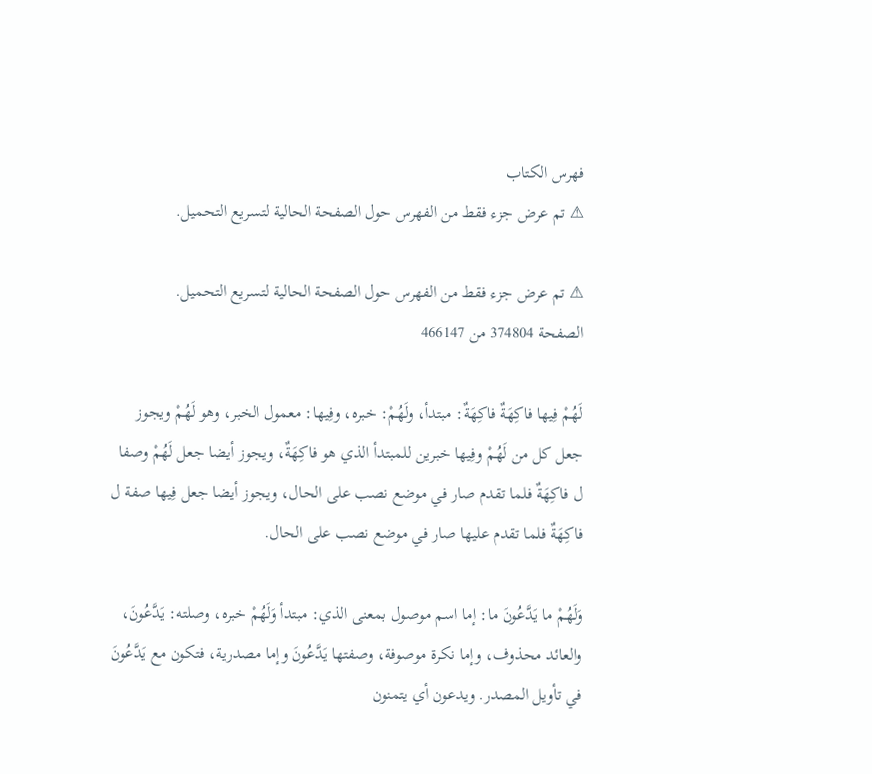فهرس الكتاب
⚠ تم عرض جزء فقط من الفهرس حول الصفحة الحالية لتسريع التحميل.

⚠ تم عرض جزء فقط من الفهرس حول الصفحة الحالية لتسريع التحميل.
الصفحة 374804 من 466147

لَهُمْ فِيها فاكِهَةٌ فاكِهَةٌ: مبتدأ، ولَهُمْ: خبره، وفِيها: معمول الخبر، وهو لَهُمْ ويجوز جعل كل من لَهُمْ وفِيها خبرين للمبتدأ الذي هو فاكِهَةٌ، ويجوز أيضا جعل لَهُمْ وصفا ل فاكِهَةٌ فلما تقدم صار في موضع نصب على الحال، ويجوز أيضا جعل فِيها صفة ل فاكِهَةٌ فلما تقدم عليها صار في موضع نصب على الحال.

وَلَهُمْ ما يَدَّعُونَ ما: إما اسم موصول بمعنى الذي: مبتدأ وَلَهُمْ خبره، وصلته: يَدَّعُونَ، والعائد محذوف، وإما نكرة موصوفة، وصفتها يَدَّعُونَ وإما مصدرية، فتكون مع يَدَّعُونَ في تأويل المصدر. ويدعون أي يتمنون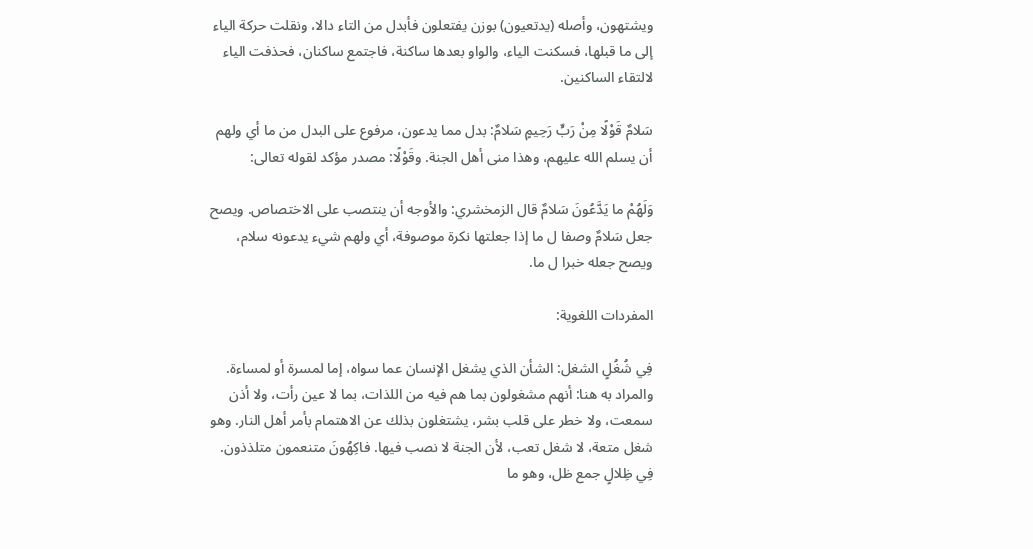ويشتهون، وأصله (يدتعيون) بوزن يفتعلون فأبدل من التاء دالا، ونقلت حركة الياء إلى ما قبلها، فسكنت الياء، والواو بعدها ساكنة، فاجتمع ساكنان، فحذفت الياء لالتقاء الساكنين.

سَلامٌ قَوْلًا مِنْ رَبٍّ رَحِيمٍ سَلامٌ: بدل مما يدعون، مرفوع على البدل من ما أي ولهم أن يسلم الله عليهم، وهذا منى أهل الجنة. وقَوْلًا: مصدر مؤكد لقوله تعالى:

وَلَهُمْ ما يَدَّعُونَ سَلامٌ قال الزمخشري: والأوجه أن ينتصب على الاختصاص. ويصح جعل سَلامٌ وصفا ل ما إذا جعلتها نكرة موصوفة، أي ولهم شيء يدعونه سلام، ويصح جعله خبرا ل ما.

المفردات اللغوية:

فِي شُغُلٍ الشغل: الشأن الذي يشغل الإنسان عما سواه، إما لمسرة أو لمساءة. والمراد به هنا: أنهم مشغولون بما هم فيه من اللذات، بما لا عين رأت، ولا أذن سمعت، ولا خطر على قلب بشر، يشتغلون بذلك عن الاهتمام بأمر أهل النار. وهو شغل متعة، لا شغل تعب، لأن الجنة لا نصب فيها. فاكِهُونَ متنعمون متلذذون. فِي ظِلالٍ جمع ظل، وهو ما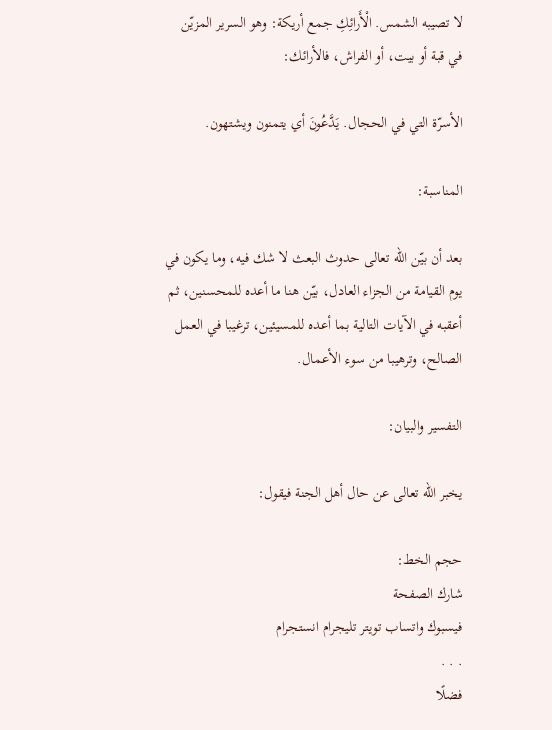لا تصيبه الشمس. الْأَرائِكِ جمع أريكة: وهو السرير المزيّن في قبة أو بيت، أو الفراش، فالأرائك:

الأسرّة التي في الحجال. يَدَّعُونَ أي يتمنون ويشتهون.

المناسبة:

بعد أن بيّن الله تعالى حدوث البعث لا شك فيه، وما يكون في يوم القيامة من الجزاء العادل، بيّن هنا ما أعده للمحسنين، ثم أعقبه في الآيات التالية بما أعده للمسيئين، ترغيبا في العمل الصالح، وترهيبا من سوء الأعمال.

التفسير والبيان:

يخبر الله تعالى عن حال أهل الجنة فيقول:

حجم الخط:
شارك الصفحة
فيسبوك واتساب تويتر تليجرام انستجرام
. . .
فضلًا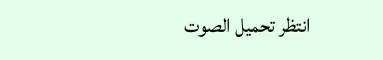انتظر تحميل الصوت